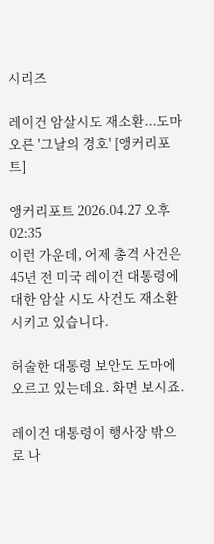시리즈

레이건 암살시도 재소환...도마 오른 '그날의 경호' [앵커리포트]

앵커리포트 2026.04.27 오후 02:35
이런 가운데, 어제 총격 사건은 45년 전 미국 레이건 대통령에 대한 암살 시도 사건도 재소환시키고 있습니다.

허술한 대통령 보안도 도마에 오르고 있는데요. 화면 보시죠.

레이건 대통령이 행사장 밖으로 나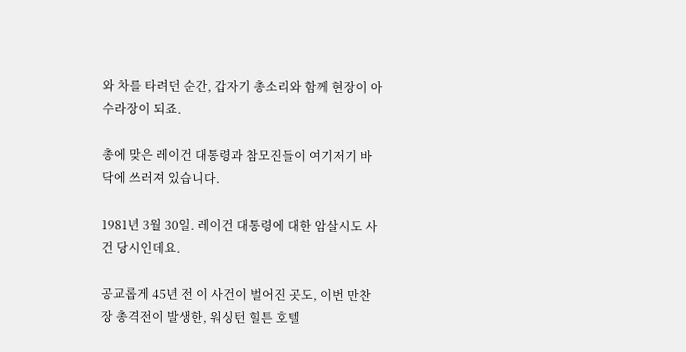와 차를 타려던 순간, 갑자기 총소리와 함께 현장이 아수라장이 되죠.

총에 맞은 레이건 대통령과 참모진들이 여기저기 바닥에 쓰러져 있습니다.

1981년 3월 30일. 레이건 대통령에 대한 암살시도 사건 당시인데요.

공교롭게 45년 전 이 사건이 벌어진 곳도, 이번 만찬장 총격전이 발생한, 워싱턴 힐튼 호텔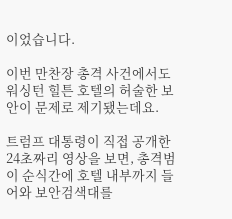이었습니다.

이번 만찬장 총격 사건에서도 워싱턴 힐튼 호텔의 허술한 보안이 문제로 제기됐는데요.

트럼프 대통령이 직접 공개한 24초짜리 영상을 보면, 총격범이 순식간에 호텔 내부까지 들어와 보안검색대를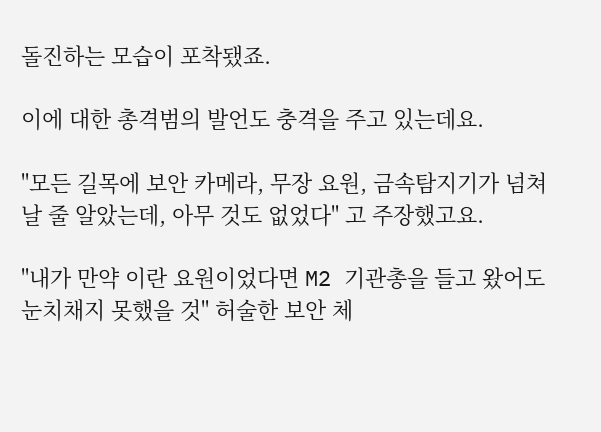돌진하는 모습이 포착됐죠.

이에 대한 총격범의 발언도 충격을 주고 있는데요.

"모든 길목에 보안 카메라, 무장 요원, 금속탐지기가 넘쳐날 줄 알았는데, 아무 것도 없었다" 고 주장했고요.

"내가 만약 이란 요원이었다면 M2 기관총을 들고 왔어도 눈치채지 못했을 것" 허술한 보안 체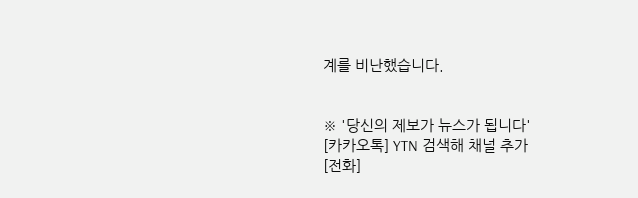계를 비난했습니다.


※ '당신의 제보가 뉴스가 됩니다'
[카카오톡] YTN 검색해 채널 추가
[전화]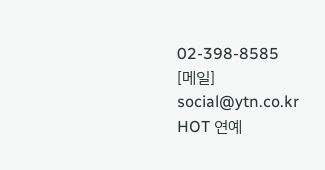02-398-8585
[메일] social@ytn.co.kr
HOT 연예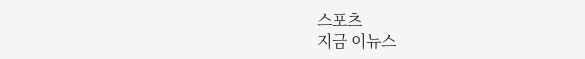스포츠
지금 이뉴스